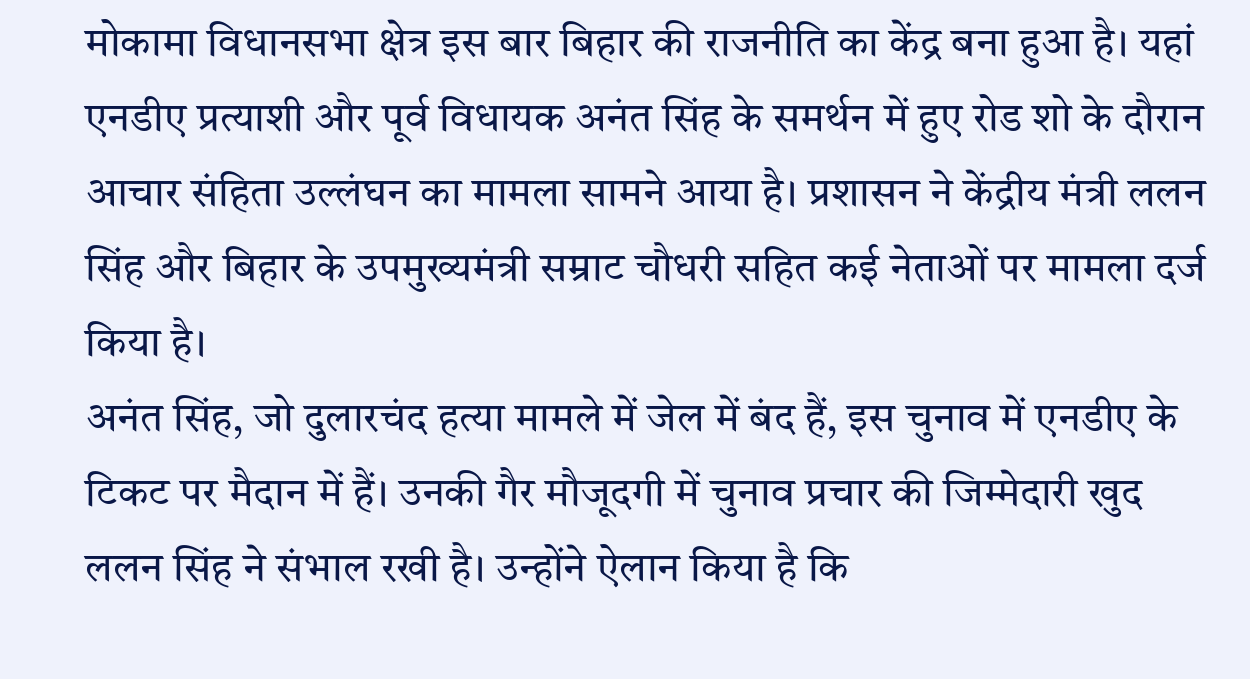मोकामा विधानसभा क्षेत्र इस बार बिहार की राजनीति का केंद्र बना हुआ है। यहां एनडीए प्रत्याशी और पूर्व विधायक अनंत सिंह के समर्थन में हुए रोड शो के दौरान आचार संहिता उल्लंघन का मामला सामने आया है। प्रशासन ने केंद्रीय मंत्री ललन सिंह और बिहार के उपमुख्यमंत्री सम्राट चौधरी सहित कई नेताओं पर मामला दर्ज किया है।
अनंत सिंह, जो दुलारचंद हत्या मामले में जेल में बंद हैं, इस चुनाव में एनडीए के टिकट पर मैदान में हैं। उनकी गैर मौजूदगी में चुनाव प्रचार की जिम्मेदारी खुद ललन सिंह ने संभाल रखी है। उन्होंने ऐलान किया है कि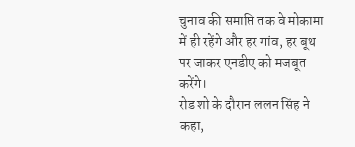चुनाव की समाप्ति तक वे मोकामा में ही रहेंगे और हर गांव, हर बूथ पर जाकर एनडीए को मजबूत करेंगे।
रोड शो के दौरान ललन सिंह ने कहा,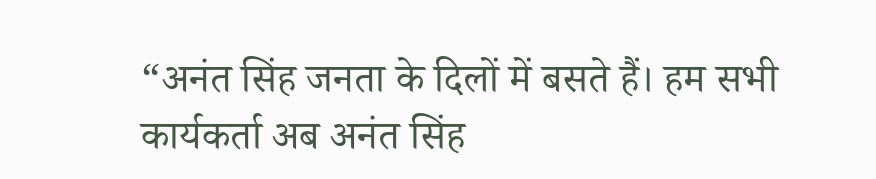“अनंत सिंह जनता के दिलों में बसते हैं। हम सभी कार्यकर्ता अब अनंत सिंह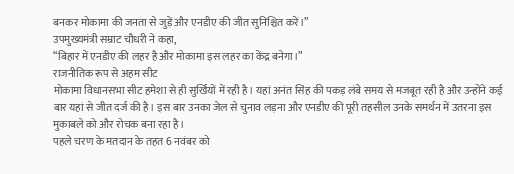बनकर मोकामा की जनता से जुड़ें और एनडीए की जीत सुनिश्चित करें।”
उपमुख्यमंत्री सम्राट चौधरी ने कहा,
“बिहार में एनडीए की लहर है और मोकामा इस लहर का केंद्र बनेगा।”
राजनीतिक रूप से अहम सीट
मोकामा विधानसभा सीट हमेशा से ही सुर्खियों में रही है। यहां अनंत सिंह की पकड़ लंबे समय से मजबूत रही है और उन्होंने कई बार यहां से जीत दर्ज की है। इस बार उनका जेल से चुनाव लड़ना और एनडीए की पूरी तहसील उनके समर्थन में उतरना इस मुकाबले को और रोचक बना रहा है।
पहले चरण के मतदान के तहत 6 नवंबर को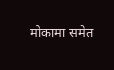मोकामा समेत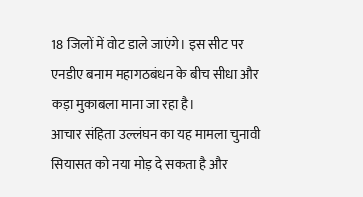18 जिलों में वोट डाले जाएंगे। इस सीट पर एनडीए बनाम महागठबंधन के बीच सीधा और कड़ा मुकाबला माना जा रहा है।
आचार संहिता उल्लंघन का यह मामला चुनावी सियासत को नया मोड़ दे सकता है और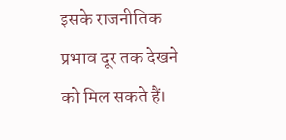इसके राजनीतिक प्रभाव दूर तक देखने को मिल सकते हैं।